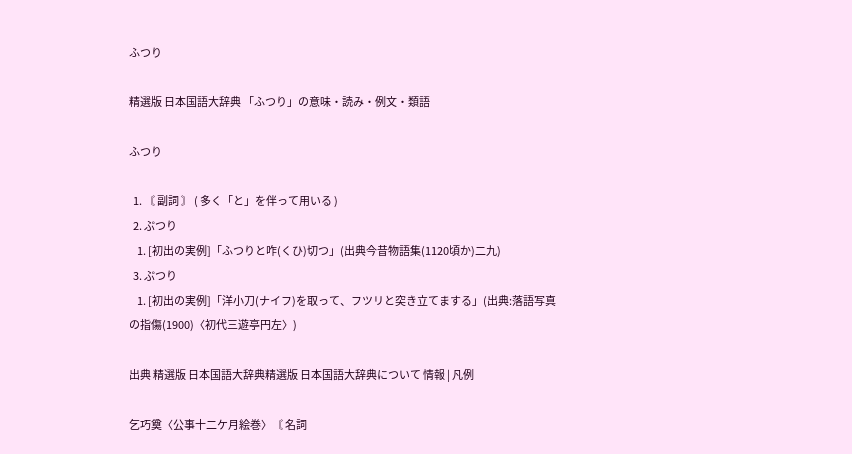ふつり

精選版 日本国語大辞典 「ふつり」の意味・読み・例文・類語

ふつり

  1. 〘 副詞 〙 ( 多く「と」を伴って用いる )
  2. ぷつり
    1. [初出の実例]「ふつりと咋(くひ)切つ」(出典今昔物語集(1120頃か)二九)
  3. ぷつり
    1. [初出の実例]「洋小刀(ナイフ)を取って、フツリと突き立てまする」(出典:落語写真の指傷(1900)〈初代三遊亭円左〉)

出典 精選版 日本国語大辞典精選版 日本国語大辞典について 情報 | 凡例

乞巧奠〈公事十二ケ月絵巻〉〘 名詞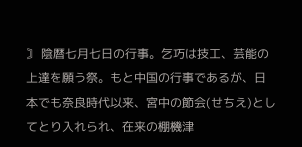〙 陰暦七月七日の行事。乞巧は技工、芸能の上達を願う祭。もと中国の行事であるが、日本でも奈良時代以来、宮中の節会(せちえ)としてとり入れられ、在来の棚機津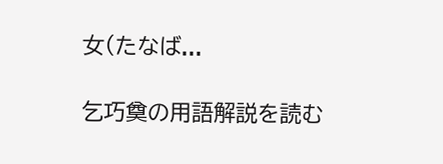女(たなば...

乞巧奠の用語解説を読む